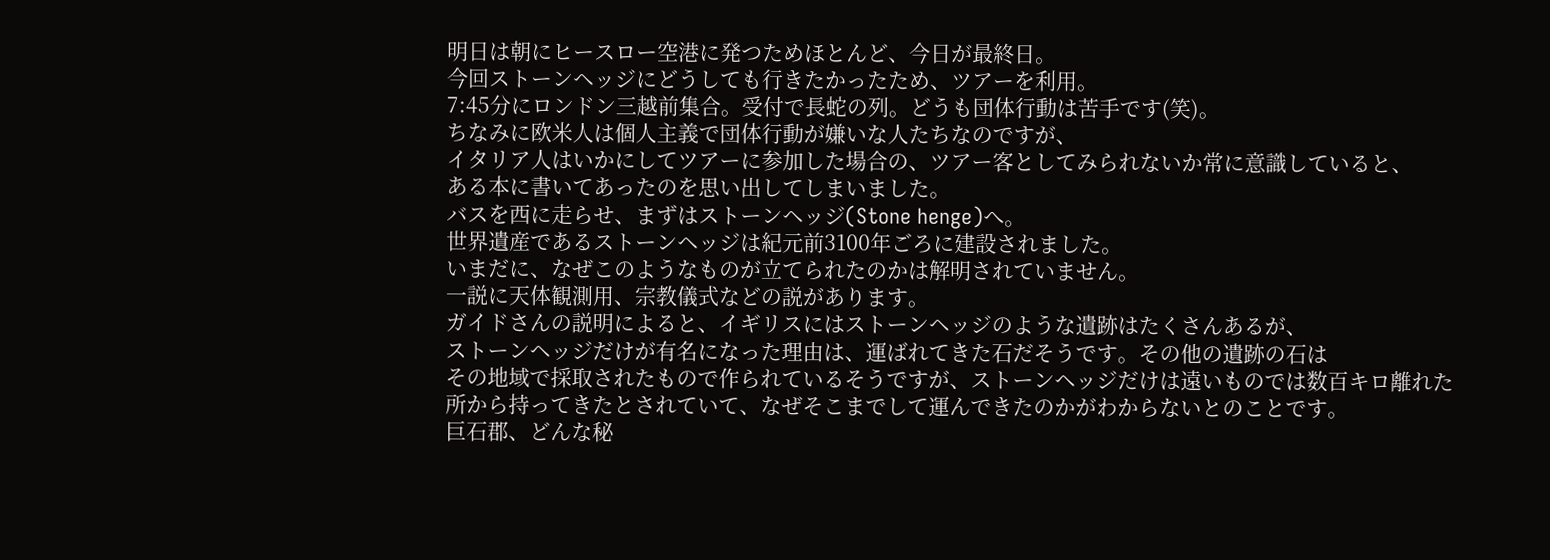明日は朝にヒースロー空港に発つためほとんど、今日が最終日。
今回ストーンヘッジにどうしても行きたかったため、ツアーを利用。
7:45分にロンドン三越前集合。受付で長蛇の列。どうも団体行動は苦手です(笑)。
ちなみに欧米人は個人主義で団体行動が嫌いな人たちなのですが、
イタリア人はいかにしてツアーに参加した場合の、ツアー客としてみられないか常に意識していると、
ある本に書いてあったのを思い出してしまいました。
バスを西に走らせ、まずはストーンヘッジ(Stone henge)へ。
世界遺産であるストーンヘッジは紀元前3100年ごろに建設されました。
いまだに、なぜこのようなものが立てられたのかは解明されていません。
一説に天体観測用、宗教儀式などの説があります。
ガイドさんの説明によると、イギリスにはストーンヘッジのような遺跡はたくさんあるが、
ストーンヘッジだけが有名になった理由は、運ばれてきた石だそうです。その他の遺跡の石は
その地域で採取されたもので作られているそうですが、ストーンヘッジだけは遠いものでは数百キロ離れた
所から持ってきたとされていて、なぜそこまでして運んできたのかがわからないとのことです。
巨石郡、どんな秘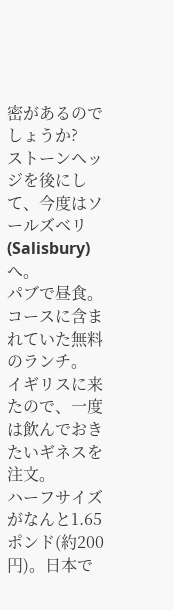密があるのでしょうか?
ストーンヘッジを後にして、今度はソールズベリ(Salisbury)へ。
パブで昼食。コースに含まれていた無料のランチ。
イギリスに来たので、一度は飲んでおきたいギネスを注文。
ハーフサイズがなんと1.65ポンド(約200円)。日本で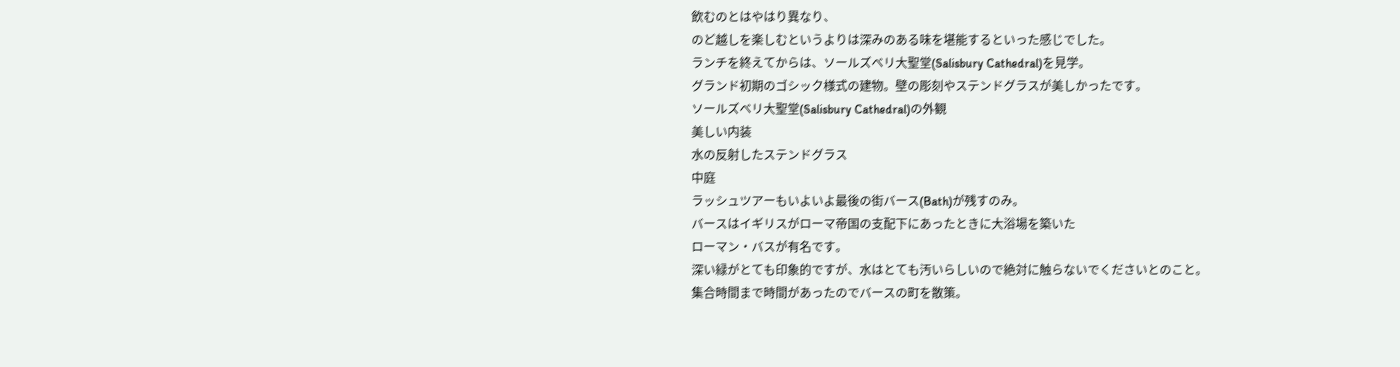飲むのとはやはり異なり、
のど越しを楽しむというよりは深みのある味を堪能するといった感じでした。
ランチを終えてからは、ソールズベリ大聖堂(Salisbury Cathedral)を見学。
グランド初期のゴシック様式の建物。壁の彫刻やステンドグラスが美しかったです。
ソールズベリ大聖堂(Salisbury Cathedral)の外観
美しい内装
水の反射したステンドグラス
中庭
ラッシュツアーもいよいよ最後の街バース(Bath)が残すのみ。
バースはイギリスがローマ帝国の支配下にあったときに大浴場を築いた
ローマン・バスが有名です。
深い緑がとても印象的ですが、水はとても汚いらしいので絶対に触らないでくださいとのこと。
集合時間まで時間があったのでバースの町を散策。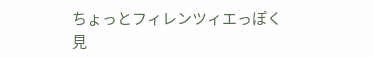ちょっとフィレンツィエっぽく見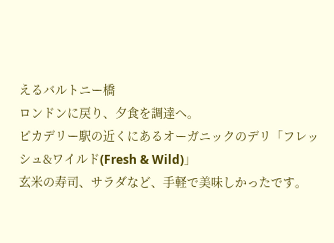えるバルトニー橋
ロンドンに戻り、夕食を調達へ。
ピカデリー駅の近くにあるオーガニックのデリ「フレッシュ&ワイルド(Fresh & Wild)」
玄米の寿司、サラダなど、手軽で美味しかったです。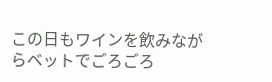この日もワインを飲みながらベットでごろごろ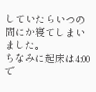していたらいつの間にか寝てしまいました。
ちなみに起床は4:00で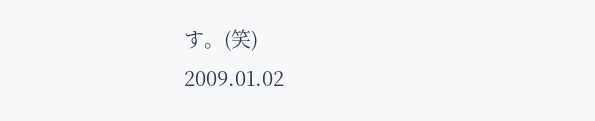す。(笑)
2009.01.02